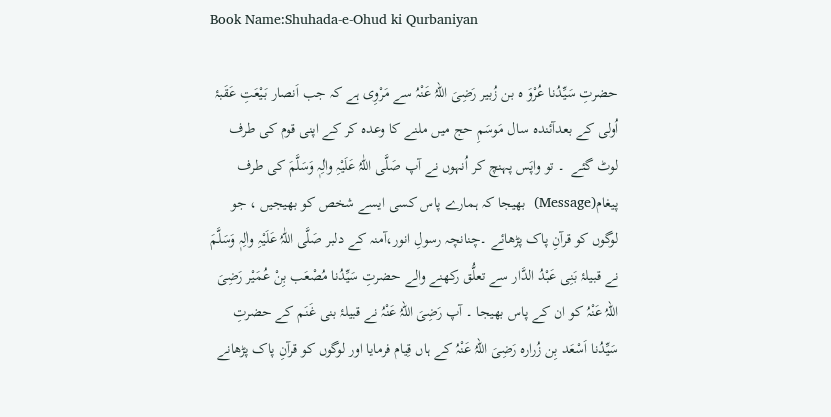Book Name:Shuhada-e-Ohud ki Qurbaniyan

حضرتِ سَیِّدُنا عُرْوَ ہ بن زُبیر رَضِیَ اللہُ عَنْہُ سے مَرْوِی ہے کہ جب اَنصار بَـیْعَتِ عَقَبۂ اُولی کے بعدآئندہ سال مَوسَمِ حج میں ملنے کا وعدہ کر کے اپنی قوم کی طرف لوٹ گئے  ۔ تو واپَس پہنچ کر اُنہوں نے آپ صَلَّی اللّٰہُ عَلَیْہِ واٰلِہٖ وَسَلَّمَ کی طرف پیغام(Message)  بھیجا کہ ہمارے پاس کسی ایسے شخص کو بھیجیں ، جو لوگوں کو قرآنِ پاک پڑھائے ۔چنانچہ رسولِ انور،آمنہ کے دلبر صَلَّی اللّٰہُ عَلَیْہِ واٰلِہٖ وَسَلَّمَ نے قبیلۂ بَنِی عَبْدُ الدَّار سے تعلُّق رکھنے والے حضرتِ سَیِّدُنا مُصْعَب بِنْ عُمَیْر رَضِیَ اللہُ عَنْہُ کو ان کے پاس بھیجا ۔ آپ رَضِیَ اللہُ عَنْہُ نے قبیلۂ بنی غَنَم کے حضرتِ سَیِّدُنا اَسْعَد بِن زُرارہ رَضِیَ اللہُ عَنْہُ کے ہاں قِیام فرمایا اور لوگوں کو قرآنِ پاک پڑھانے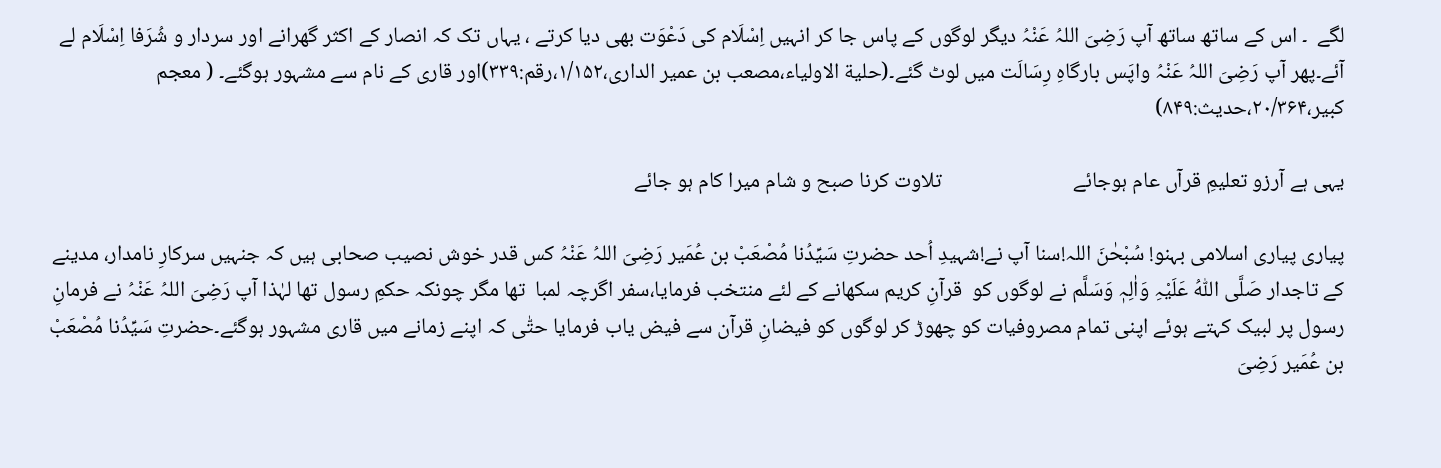لگے  ۔ اس کے ساتھ ساتھ آپ رَضِیَ اللہُ عَنْہُ دیگر لوگوں کے پاس جا کر انہیں اِسْلَام کی دَعْوَت بھی دیا کرتے ، یہاں تک کہ انصار کے اکثر گھرانے اور سردار و شُرَفا اِسْلَام لے آئے۔پھر آپ رَضِیَ اللہُ عَنْہُ واپَس بارگاہِ رِسَالَت میں لوٹ گئے۔(حلية الاولياء،مصعب بن عمیر الداری،۱/۱۵۲،رقم:۳۳۹)اور قاری کے نام سے مشہور ہوگئے۔ ( معجم کبیر،۲۰/۳۶۴،حدیث:۸۴۹)

یہی ہے آرزو تعلیمِ قرآں عام ہوجائے                           تلاوت کرنا صبح و شام میرا کام ہو جائے

پیاری پیاری اسلامی بہنو! سُبْحٰنَ اللہ!سنا آپ نے!شہیدِ اُحد حضرتِ سَیِّدُنا مُصْعَبْ بن عُمَیر رَضِیَ اللہُ عَنْہُ کس قدر خوش نصیب صحابی ہیں کہ جنہیں سرکارِ نامدار، مدینے کے تاجدار صَلَّی اللّٰہُ عَلَیْہِ وَاٰلِہٖ وَسَلَّم نے لوگوں کو  قرآنِ کریم سکھانے کے لئے منتخب فرمایا،سفر اگرچہ لمبا  تھا مگر چونکہ حکمِ رسول تھا لہٰذا آپ رَضِیَ اللہُ عَنْہُ نے فرمانِ رسول پر لبیک کہتے ہوئے اپنی تمام مصروفیات کو چھوڑ کر لوگوں کو فیضانِ قرآن سے فیض یاب فرمایا حتّٰی کہ اپنے زمانے میں قاری مشہور ہوگئے۔حضرتِ سَیِّدُنا مُصْعَبْ بن عُمَیر رَضِیَ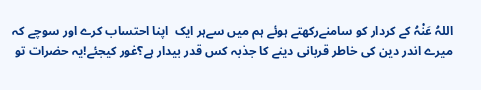اللہُ عَنْہُ کے کردار کو سامنےرکھتے ہوئے ہم میں سےہر ایک  اپنا احتساب کرے اور سوچے کہ  میرے اندر دین کی خاطر قربانی دینے کا جذبہ کس قدر بیدار ہے؟غور کیجئے!یہ حضرات تو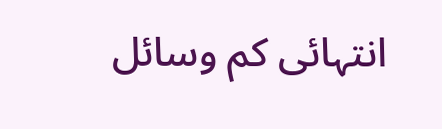انتہائی کم وسائل